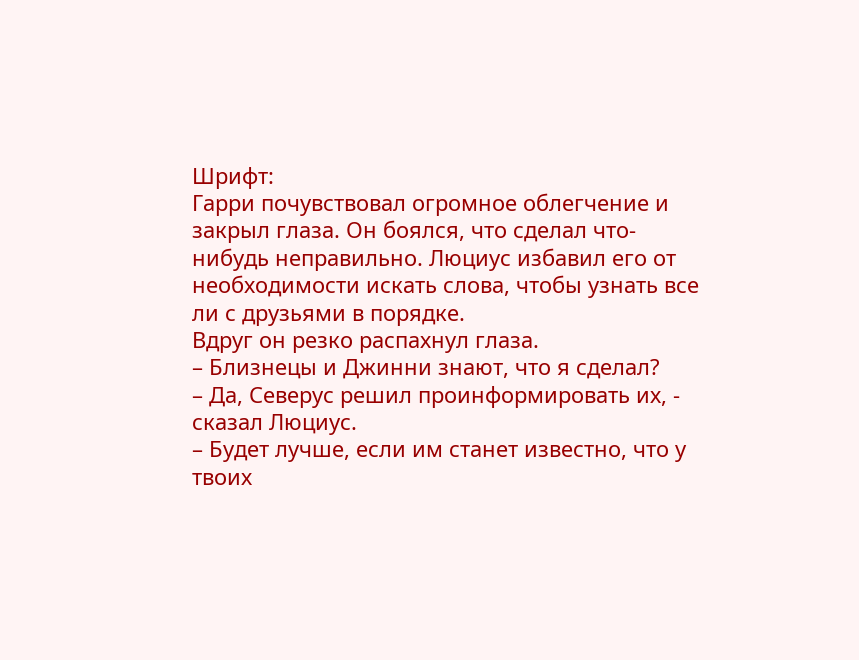Шрифт:
Гарри почувствовал огромное облегчение и закрыл глаза. Он боялся, что сделал что-нибудь неправильно. Люциус избавил его от необходимости искать слова, чтобы узнать все ли с друзьями в порядке.
Вдруг он резко распахнул глаза.
– Близнецы и Джинни знают, что я сделал?
– Да, Северус решил проинформировать их, - сказал Люциус.
– Будет лучше, если им станет известно, что у твоих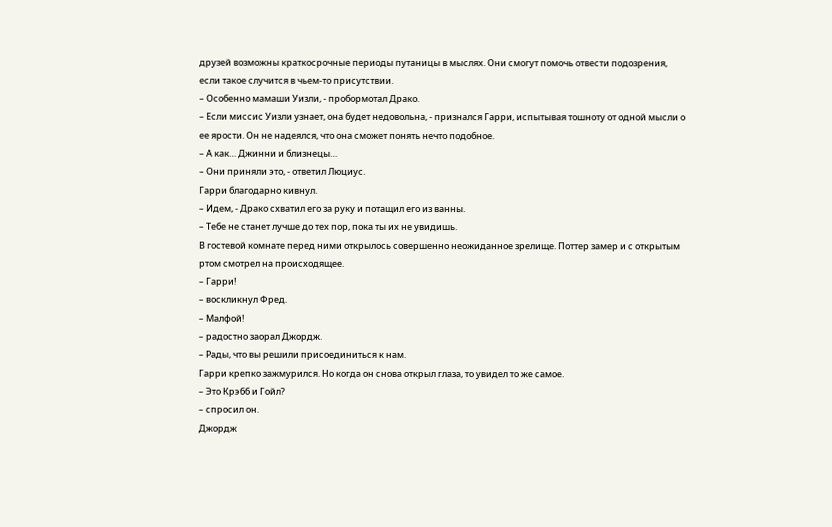друзей возможны краткосрочные периоды путаницы в мыслях. Они смогут помочь отвести подозрения, если такое случится в чьем-то присутствии.
– Особенно мамаши Уизли, - пробормотал Драко.
– Если миссис Уизли узнает, она будет недовольна, - признался Гарри, испытывая тошноту от одной мысли о ее ярости. Он не надеялся, что она сможет понять нечто подобное.
– А как… Джинни и близнецы…
– Они приняли это, - ответил Люциус.
Гарри благодарно кивнул.
– Идем, - Драко схватил его за руку и потащил его из ванны.
– Тебе не станет лучше до тех пор, пока ты их не увидишь.
В гостевой комнате перед ними открылось совершенно неожиданное зрелище. Поттер замер и с открытым ртом смотрел на происходящее.
– Гарри!
– воскликнул Фред.
– Малфой!
– радостно заорал Джордж.
– Рады, что вы решили присоединиться к нам.
Гарри крепко зажмурился. Но когда он снова открыл глаза, то увидел то же самое.
– Это Крэбб и Гойл?
– спросил он.
Джордж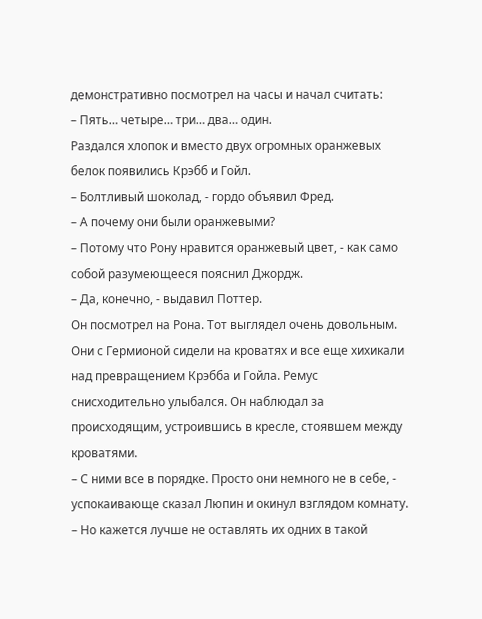демонстративно посмотрел на часы и начал считать:
– Пять… четыре… три… два… один.
Раздался хлопок и вместо двух огромных оранжевых белок появились Крэбб и Гойл.
– Болтливый шоколад, - гордо объявил Фред.
– А почему они были оранжевыми?
– Потому что Рону нравится оранжевый цвет, - как само собой разумеющееся пояснил Джордж.
– Да, конечно, - выдавил Поттер.
Он посмотрел на Рона. Тот выглядел очень довольным. Они с Гермионой сидели на кроватях и все еще хихикали над превращением Крэбба и Гойла. Ремус снисходительно улыбался. Он наблюдал за происходящим, устроившись в кресле, стоявшем между кроватями.
– С ними все в порядке. Просто они немного не в себе, - успокаивающе сказал Люпин и окинул взглядом комнату.
– Но кажется лучше не оставлять их одних в такой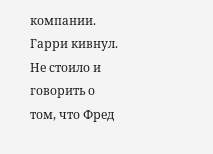компании.
Гарри кивнул. Не стоило и говорить о том, что Фред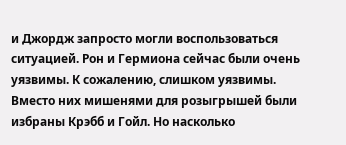и Джордж запросто могли воспользоваться ситуацией. Рон и Гермиона сейчас были очень уязвимы. К сожалению, слишком уязвимы.
Вместо них мишенями для розыгрышей были избраны Крэбб и Гойл. Но насколько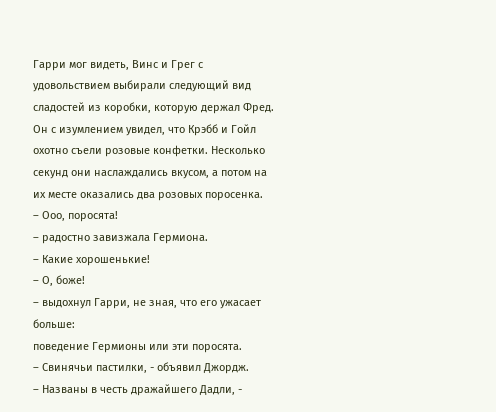Гарри мог видеть, Винс и Грег с удовольствием выбирали следующий вид сладостей из коробки, которую держал Фред.
Он с изумлением увидел, что Крэбб и Гойл охотно съели розовые конфетки. Несколько секунд они наслаждались вкусом, а потом на их месте оказались два розовых поросенка.
– Ооо, поросята!
– радостно завизжала Гермиона.
– Какие хорошенькие!
– О, боже!
– выдохнул Гарри, не зная, что его ужасает больше:
поведение Гермионы или эти поросята.
– Свинячьи пастилки, - объявил Джордж.
– Названы в честь дражайшего Дадли, -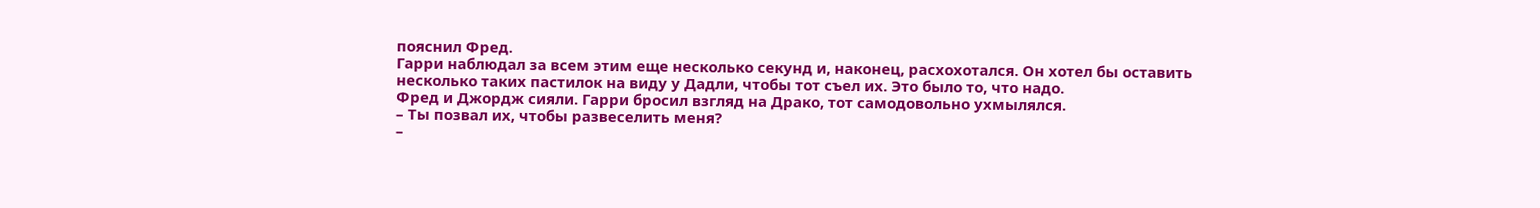пояснил Фред.
Гарри наблюдал за всем этим еще несколько секунд и, наконец, расхохотался. Он хотел бы оставить несколько таких пастилок на виду у Дадли, чтобы тот съел их. Это было то, что надо.
Фред и Джордж сияли. Гарри бросил взгляд на Драко, тот самодовольно ухмылялся.
– Ты позвал их, чтобы развеселить меня?
–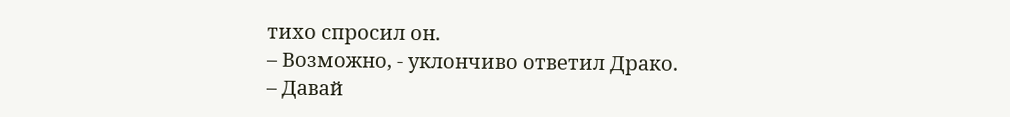тихо спросил он.
– Возможно, - уклончиво ответил Драко.
– Давай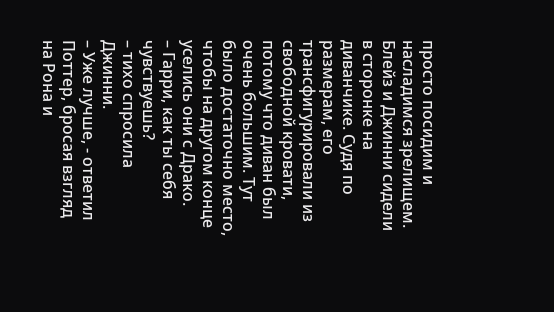просто посидим и насладимся зрелищем.
Блейз и Джинни сидели в сторонке на диванчике. Судя по размерам, его трансфигурировали из свободной кровати, потому что диван был очень большим. Тут было достаточно место, чтобы на другом конце уселись они с Драко.
– Гарри, как ты себя чувствуешь?
– тихо спросила Джинни.
– Уже лучше, - ответил Поттер, бросая взгляд на Рона и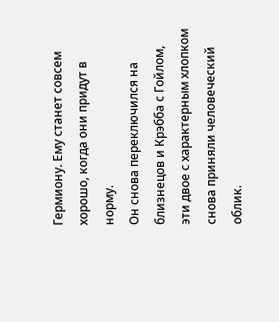Гермиону. Ему станет совсем хорошо, когда они придут в норму.
Он снова переключился на близнецов и Крэбба с Гойлом, эти двое с характерным хлопком снова приняли человеческий облик.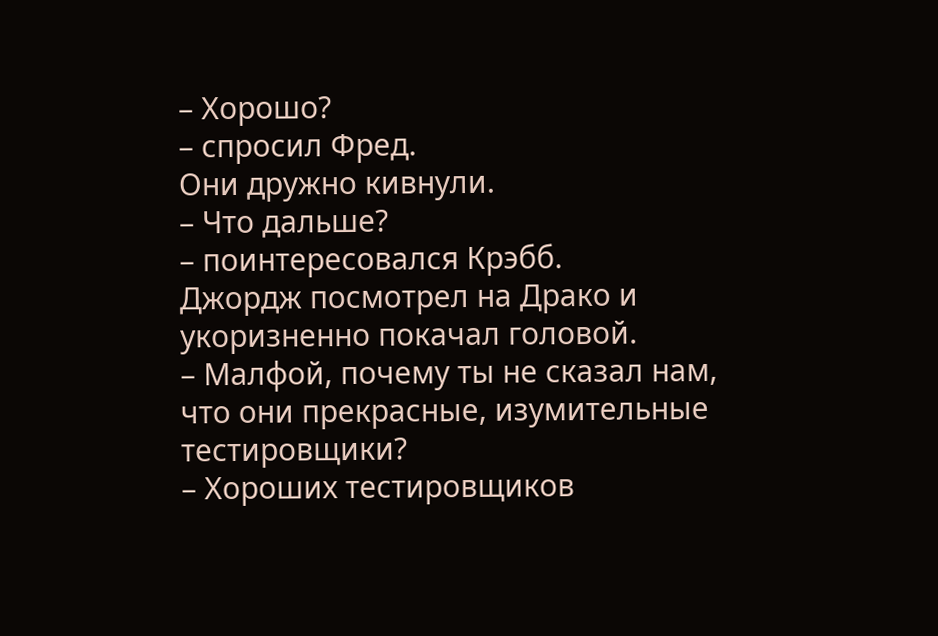– Хорошо?
– спросил Фред.
Они дружно кивнули.
– Что дальше?
– поинтересовался Крэбб.
Джордж посмотрел на Драко и укоризненно покачал головой.
– Малфой, почему ты не сказал нам, что они прекрасные, изумительные тестировщики?
– Хороших тестировщиков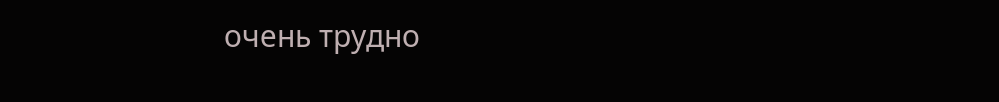очень трудно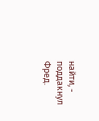найти, - поддакнул Фред.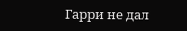Гарри не дал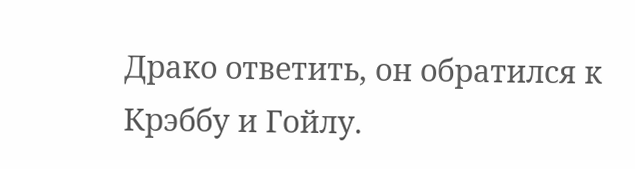Драко ответить, он обратился к Крэббу и Гойлу.